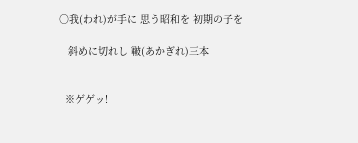○我(われ)が手に 思う昭和を 初期の子を

   斜めに切れし 皸(あかぎれ)三本


  ※ゲゲッ!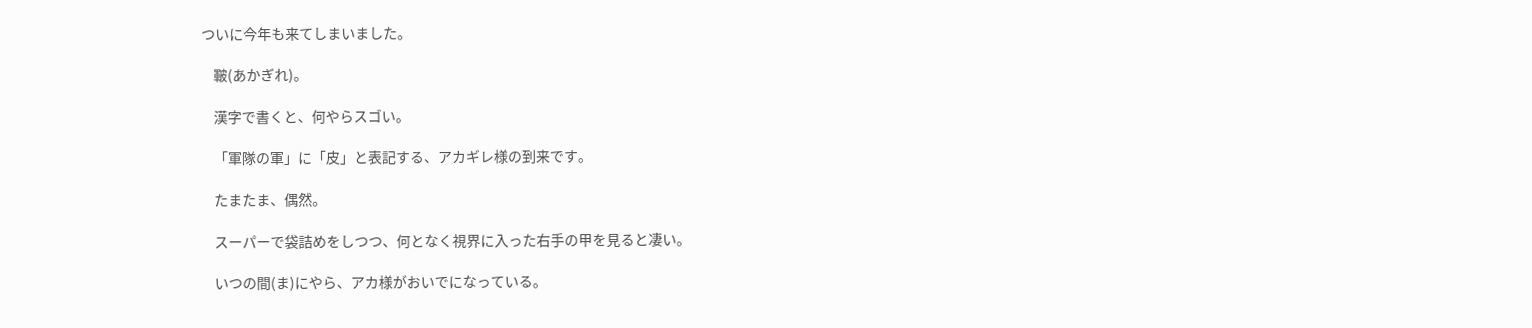ついに今年も来てしまいました。

    皸(あかぎれ)。

    漢字で書くと、何やらスゴい。

    「軍隊の軍」に「皮」と表記する、アカギレ様の到来です。

    たまたま、偶然。

    スーパーで袋詰めをしつつ、何となく視界に入った右手の甲を見ると凄い。

    いつの間(ま)にやら、アカ様がおいでになっている。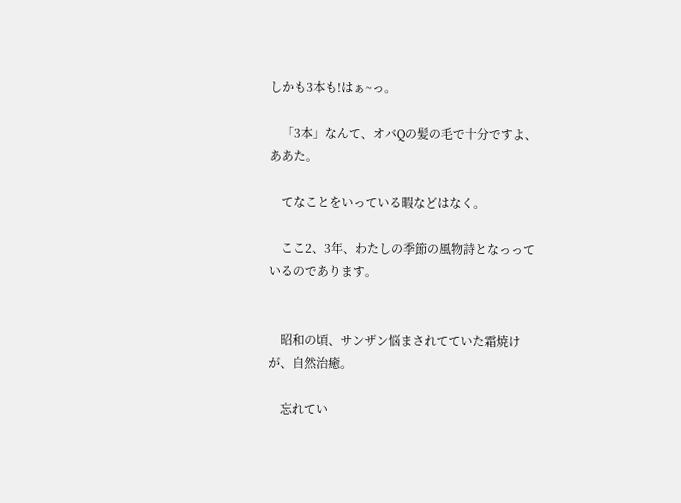しかも3本も!はぁ~っ。

    「3本」なんて、オバQの髪の毛で十分ですよ、ああた。

    てなことをいっている暇などはなく。

    ここ2、3年、わたしの季節の風物詩となっっているのであります。


    昭和の頃、サンザン悩まされてていた霜焼けが、自然治癒。

    忘れてい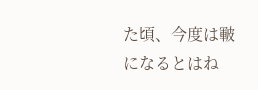た頃、今度は皸になるとはね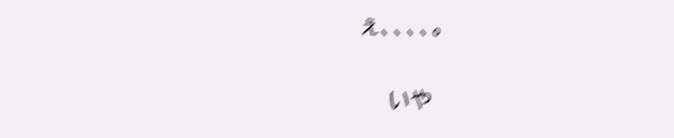ぇ、、、、。

    いや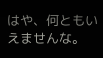はや、何ともいえませんな。